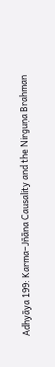Adhyāya 199: Karma–Jñāna Causality and the Nirguṇa Brahman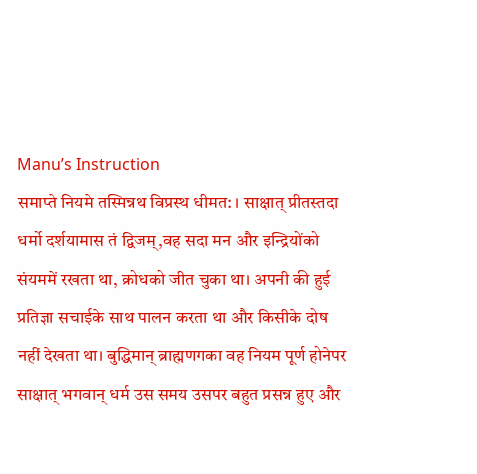Manu’s Instruction
समाप्ते नियमे तस्मिन्नथ विप्रस्थ धीमत: । साक्षात् प्रीतस्तदा धर्मो दर्शयामास तं द्विजम्,वह सदा मन और इन्द्रियोंको संयममें रखता था, क्रोधको जीत चुका था। अपनी की हुई प्रतिज्ञा सचाईके साथ पालन करता था और किसीके दोष नहीं देखता था। बुद्धिमान् ब्राह्मणगका वह नियम पूर्ण होनेपर साक्षात् भगवान् धर्म उस समय उसपर बहुत प्रसन्न हुए और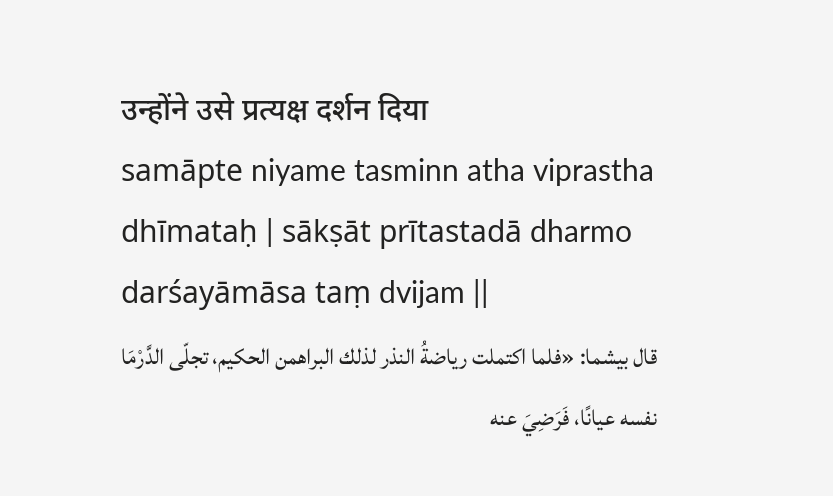उन्होंने उसे प्रत्यक्ष दर्शन दिया
samāpte niyame tasminn atha viprastha dhīmataḥ | sākṣāt prītastadā dharmo darśayāmāsa taṃ dvijam ||
قال بيشما: «فلما اكتملت رياضةُ النذر لذلك البراهمن الحكيم، تجلّى الدَّرْمَا نفسه عيانًا، فَرَضِيَ عنه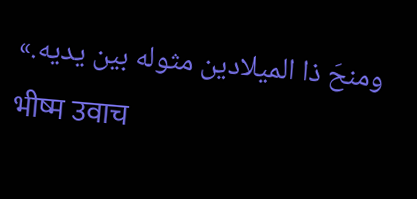ومنحَ ذا الميلادين مثوله بين يديه.»
भीष्म उवाच